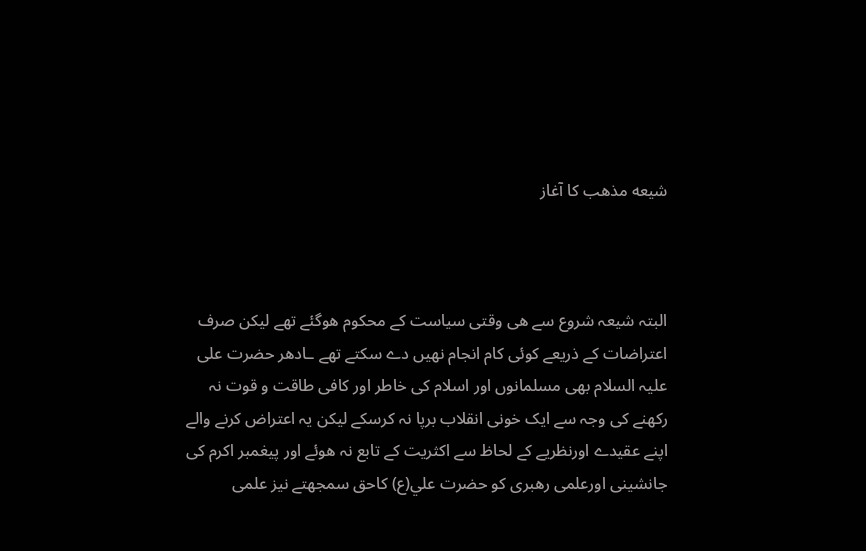شيعه مذهب کا آغاز



البتہ شيعہ شروع سے ھى وقتى سياست کے محکوم ھوگئے تھے ليکن صرف اعتراضات کے ذريعے کوئى کام انجام نھيں دے سکتے تھے ـادھر حضرت على عليہ السلام بھى مسلمانوں اور اسلام کى خاطر اور کافى طاقت و قوت نہ رکھنے کى وجہ سے ايک خونى انقلاب برپا نہ کرسکے ليکن يہ اعتراض کرنے والے اپنے عقيدے اورنظريے کے لحاظ سے اکثريت کے تابع نہ ھوئے اور پيغمبر اکرم کى جانشينى اورعلمى رھبرى کو حضرت علي(ع) کاحق سمجھتے نيز علمى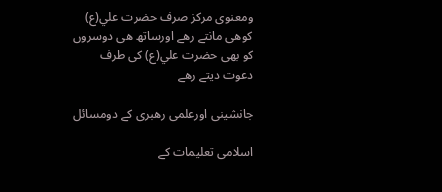ومعنوى مرکز صرف حضرت علي(ع) کوھى مانتے رھے اورساتھ ھى دوسروں کو بھى حضرت علي(ع) کى طرف دعوت ديتے رھے

جانشينى اورعلمى رھبرى کے دومسائل

اسلامى تعليمات کے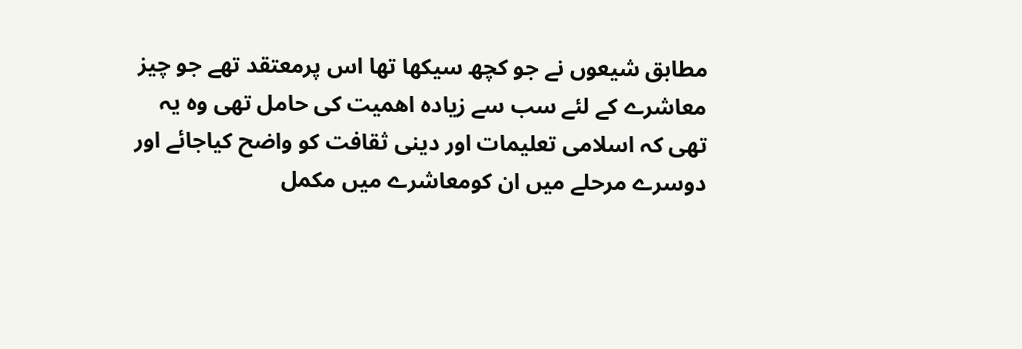مطابق شيعوں نے جو کچھ سيکھا تھا اس پرمعتقد تھے جو چيز معاشرے کے لئے سب سے زيادہ اھميت کى حامل تھى وہ يہ تھى کہ اسلامى تعليمات اور دينى ثقافت کو واضح کياجائے اور دوسرے مرحلے ميں ان کومعاشرے ميں مکمل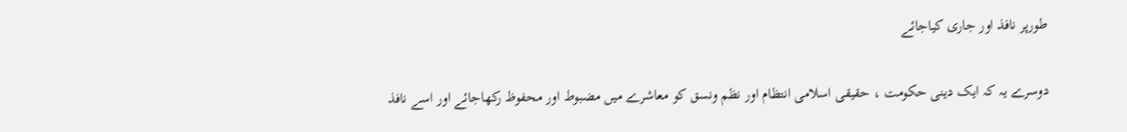طورپر نافذ اور جارى کياجائے

دوسرے يہ کہ ايک دينى حکومت ، حقيقى اسلامى انتظام اور نظم ونسق کو معاشرے ميں مضبوط اور محفوظ رکھاجائے اور اسے نافذ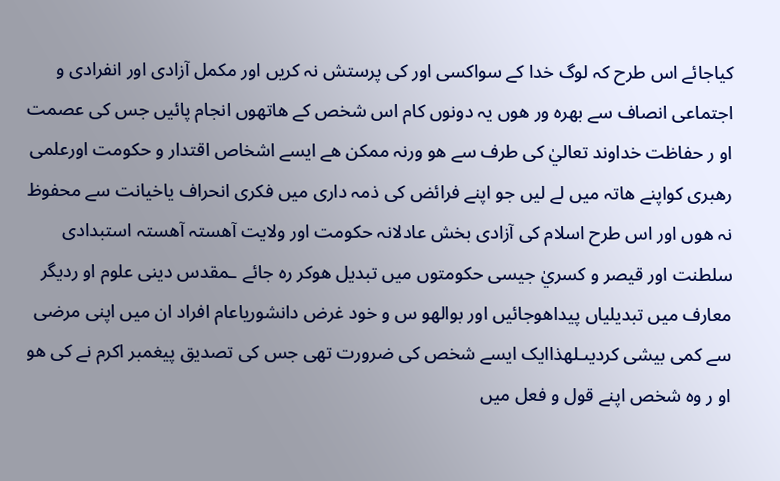کياجائے اس طرح کہ لوگ خدا کے سواکسى اور کى پرستش نہ کريں اور مکمل آزادى اور انفرادى و اجتماعى انصاف سے بھرہ ور ھوں يہ دونوں کام اس شخص کے ھاتھوں انجام پائيں جس کى عصمت او ر حفاظت خداوند تعاليٰ کى طرف سے ھو ورنہ ممکن ھے ايسے اشخاص اقتدار و حکومت اورعلمى رھبرى کواپنے ھاتہ ميں لے ليں جو اپنے فرائض کى ذمہ دارى ميں فکرى انحراف ياخيانت سے محفوظ نہ ھوں اور اس طرح اسلام کى آزادى بخش عادلانہ حکومت اور ولايت آھستہ آھستہ استبدادى سلطنت اور قيصر و کسريٰ جيسى حکومتوں ميں تبديل ھوکر رہ جائے ـمقدس دينى علوم او رديگر معارف ميں تبديلياں پيداھوجائيں اور بوالھو س و خود غرض دانشورياعام افراد ان ميں اپنى مرضى سے کمى بيشى کرديںـلھذاايک ايسے شخص کى ضرورت تھى جس کى تصديق پيغمبر اکرم نے کى ھو او ر وہ شخص اپنے قول و فعل ميں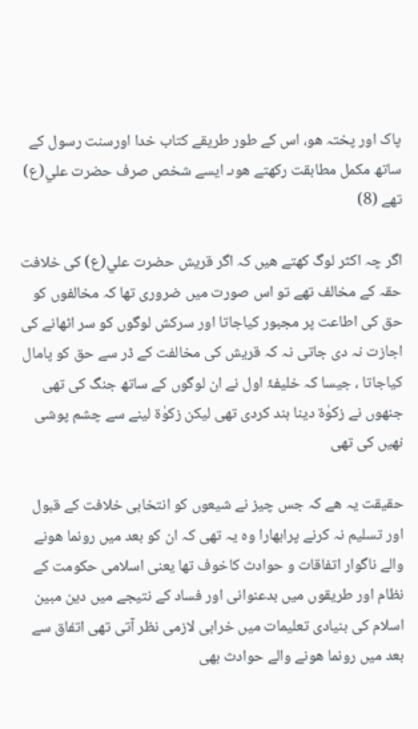پاک اور پختہ ھو، اس کے طور طريقے کتاب خدا اورسنت رسول کے ساتھ مکمل مطابقت رکھتے ھوںـ ايسے شخص صرف حضرت علي(ع) تھے (8)

اگر چہ اکثر لوگ کھتے ھيں کہ اگر قريش حضرت علي(ع) کى خلافت حقہ کے مخالف تھے تو اس صورت ميں ضرورى تھا کہ مخالفوں کو حق کى اطاعت پر مجبور کياجاتا اور سرکش لوگوں کو سر اٹھانے کى اجازت نہ دى جاتى نہ کہ قريش کى مخالفت کے ڈر سے حق کو پامال کياجاتا ، جيسا کہ خليفۂ اول نے ان لوگوں کے ساتھ جنگ کى تھى جنھوں نے زکوٰة دينا بند کردى تھى ليکن زکوٰة لينے سے چشم پوشى نھيں کى تھى

حقيقت يہ ھے کہ جس چيز نے شيعوں کو انتخابى خلافت کے قبول اور تسليم نہ کرنے پرابھارا وہ يہ تھى کہ ان کو بعد ميں رونما ھونے والے ناگوار اتفاقات و حوادث کاخوف تھا يعنى اسلامى حکومت کے نظام اور طريقوں ميں بدعنوانى اور فساد کے نتيجے ميں دين مبين اسلام کى بنيادى تعليمات ميں خرابى لازمى نظر آتى تھى اتفاق سے بعد ميں رونما ھونے والے حوادث بھى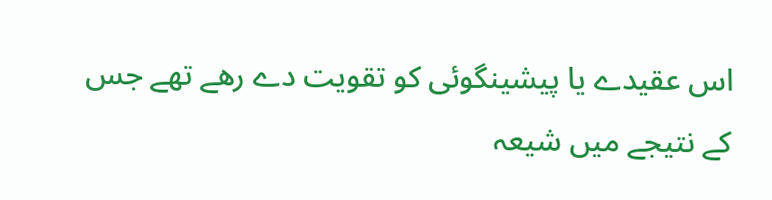اس عقيدے يا پيشينگوئى کو تقويت دے رھے تھے جس کے نتيجے ميں شيعہ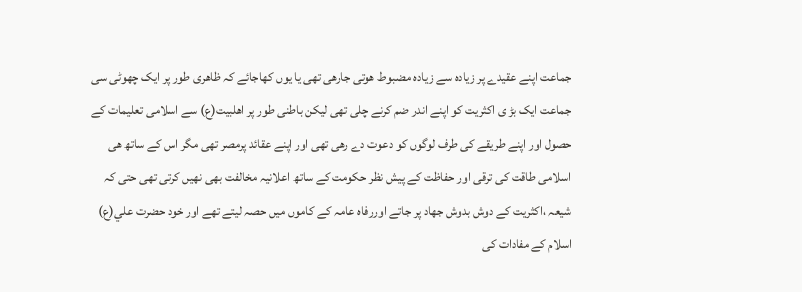جماعت اپنے عقيدے پر زيادہ سے زيادہ مضبوط ھوتى جارھى تھى يا يوں کھاجائے کہ ظاھرى طور پر ايک چھوٹى سى جماعت ايک بڑ ى اکثريت کو اپنے اندر ضم کرنے چلى تھى ليکن باطنى طور پر اھلبيت(ع) سے اسلامى تعليمات کے حصول اور اپنے طريقے کى طرف لوگوں کو دعوت دے رھى تھى اور اپنے عقائد پرمصر تھى مگر اس کے ساتھ ھى اسلامى طاقت کى ترقى اور حفاظت کے پيش نظر حکومت کے ساتھ اعلانيہ مخالفت بھى نھيں کرتى تھى حتى کہ شيعہ ،اکثريت کے دوش بدوش جھاد پر جاتے اوررفاہ عامہ کے کاموں ميں حصہ ليتے تھے اور خود حضرت علي(ع) اسلام کے مفادات کى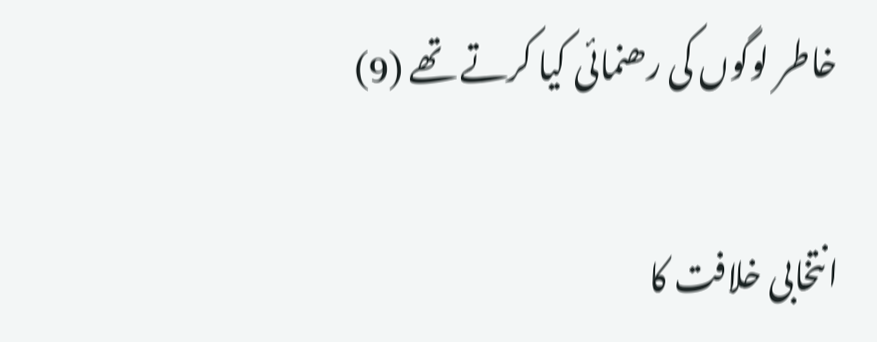خاطر لوگوں کى رھنمائى کيا کرتے تھے (9)

انتخابى خلافت کا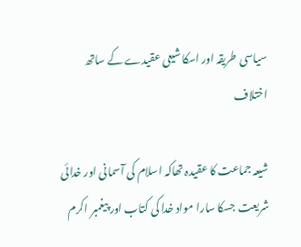سياسى طريقہ اور اسکا شيعى عقيدے کے ساتھ اختلاف

شيعہ جماعت کا عقيدہ تھاکہ اسلام کى آسمانى اور خدائى شريعت جسکا سارا مواد خدا کى کتاب اور پيغمبر اکرم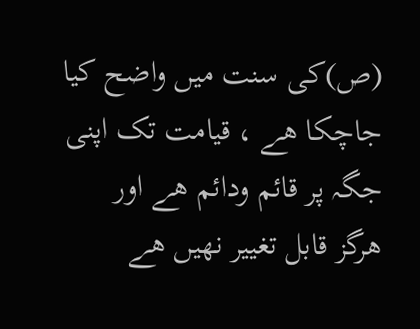(ص)کى سنت ميں واضح کيا جاچکا ھے ، قيامت تک اپنى جگہ پر قائم ودائم ھے اور ھرگز قابل تغيير نھيں ھے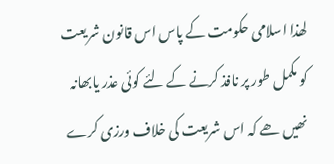لھذا اسلامى حکومت کے پاس اس قانون شريعت کو مکمل طور پر نافذ کرنے کے لئے کوئى عذر يابھانہ نھيں ھے کہ اس شريعت کى خلاف ورزى کرے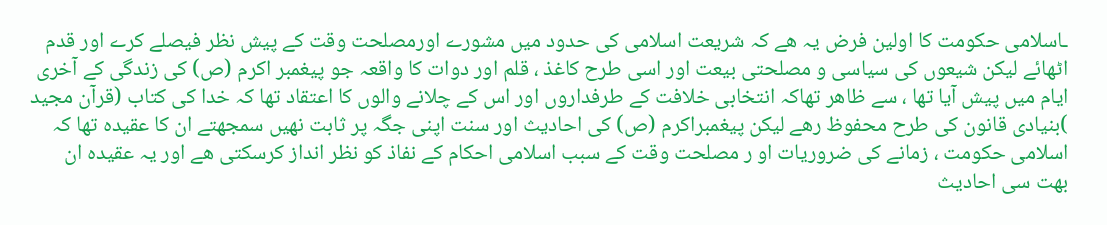ـاسلامى حکومت کا اولين فرض يہ ھے کہ شريعت اسلامى کى حدود ميں مشورے اورمصلحت وقت کے پيش نظر فيصلے کرے اور قدم اٹھائے ليکن شيعوں کى سياسى و مصلحتى بيعت اور اسى طرح کاغذ ، قلم اور دوات کا واقعہ جو پيغمبر اکرم (ص) کى زندگى کے آخرى ايام ميں پيش آيا تھا ، سے ظاھر تھاکہ انتخابى خلافت کے طرفداروں اور اس کے چلانے والوں کا اعتقاد تھا کہ خدا کى کتاب (قرآن مجيد )بنيادى قانون کى طرح محفوظ رھے ليکن پيغمبراکرم (ص) کى احاديث اور سنت اپنى جگہ پر ثابت نھيں سمجھتے ان کا عقيدہ تھا کہ اسلامى حکومت ، زمانے کى ضروريات او ر مصلحت وقت کے سبب اسلامى احکام کے نفاذ کو نظر انداز کرسکتى ھے اور يہ عقيدہ ان بھت سى احاديث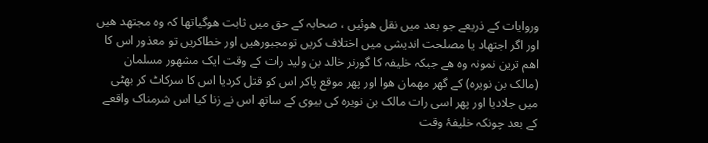وروايات کے ذريعے جو بعد ميں نقل ھوئيں ، صحابہ کے حق ميں ثابت ھوگياتھا کہ وہ مجتھد ھيں اور اگر اجتھاد يا مصلحت انديشى ميں اختلاف کريں تومجبورھيں اور خطاکريں تو معذور اس کا اھم ترين نمونہ وہ ھے جبکہ خليفہ کا گورنر خالد بن وليد رات کے وقت ايک مشھور مسلمان (مالک بن نويرہ) کے گھر مھمان ھوا اور پھر موقع پاکر اس کو قتل کرديا اس کا سرکاٹ کر بھٹى ميں جلاديا اور پھر اسى رات مالک بن نويرہ کى بيوى کے ساتھ اس نے زنا کيا اس شرمناک واقعے کے بعد چونکہ خليفۂ وقت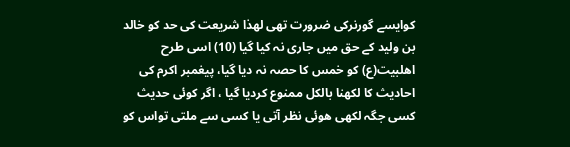کوايسے گورنرکى ضرورت تھى لھذا شريعت کى حد کو خالد بن وليد کے حق ميں جارى نہ کيا گيا (10) اسى طرح اھلبيت(ع) کو خمس کا حصہ نہ ديا گيا، پيغمبر اکرم کى احاديث کا لکھنا بالکل ممنوع کرديا گيا ، اگر کوئى حديث کسى جگہ لکھى ھوئى نظر آتى يا کسى سے ملتى تواس کو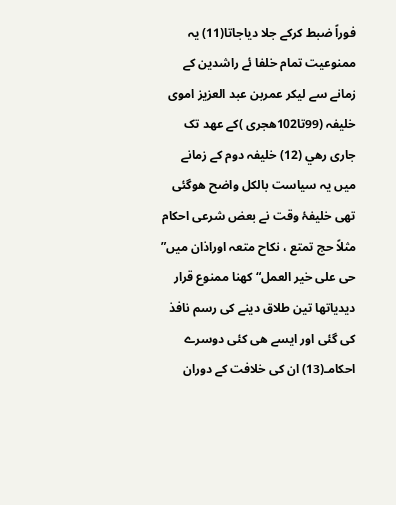فوراً ضبط کرکے جلا دياجاتا(11) يہ ممنوعيت تمام خلفا ئے راشدين کے زمانے سے ليکر عمربن عبد العزيز اموى خليفہ (99تا102ھجرى )کے عھد تک جارى رھي (12) خليفہ دوم کے زمانے ميں يہ سياست بالکل واضح ھوگئى تھى خليفۂ وقت نے بعض شرعى احکام مثلاً حج تمتع ، نکاح متعہ اوراذان ميں” حى على خير العمل“ کھنا ممنوع قرار ديدياتھا تين طلاق دينے کى رسم نافذ کى گئى اور ايسے ھى کئى دوسرے احکامـ(13) ان کى خلافت کے دوران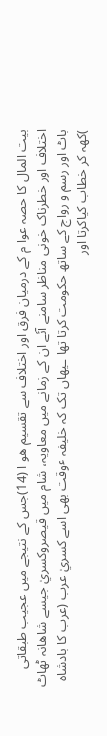بيت المال کا حصہ عوا م کے درميان فرق اور اختلاف سے تقسيم ھو ا (14)جس کے نتيجے ميں عجيب طبقاتى اختلاف اور خطرناک خونى مناظر سامنے آئے ان کے زمانے ميں معاويہ، شام ميں قيصروکسريٰ جيسے شاھانہ ٹھاٹ باٹ اور رسم و رواج کے ساتھ حکومت کرتا تھا ـيھاں تک کہ خليفہ ٴوقت بھى اسے کسريٰ عرب (عرب کا بادشاہ )کھہ کر خطاب کياکرتا اور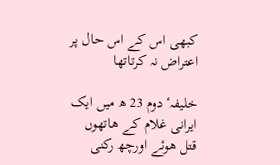کبھى اس کے اس حال پر اعتراض نہ کرتاتھا

خليفہٴ دوم 23 ھ ميں ايک ايرانى غلام کے ھاتھوں قتل ھوئے اورچھ رکنى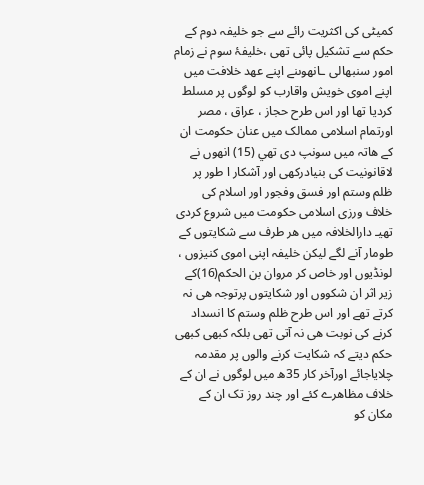کميٹى کى اکثريت رائے سے جو خليفہ دوم کے حکم سے تشکيل پائى تھى ،خليفۂ سوم نے زمام امور سنبھالى ـانھوںنے اپنے عھد خلافت ميں اپنے اموى خويش واقارب کو لوگوں پر مسلط کرديا تھا اور اس طرح حجاز ، عراق ، مصر اورتمام اسلامى ممالک ميں عنان حکومت ان کے ھاتہ ميں سونپ دى تھي (15) انھوں نے لاقانونيت کى بنيادرکھى اور آشکار ا طور پر ظلم وستم اور فسق وفجور اور اسلام کى خلاف ورزى اسلامى حکومت ميں شروع کردى تھيـ دارالخلافہ ميں ھر طرف سے شکايتوں کے طومار آنے لگے ليکن خليفہ اپنى اموى کنيزوں ، لونڈيوں اور خاص کر مروان بن الحکم(16)کے زير اثر ان شکووں اور شکايتوں پرتوجہ ھى نہ کرتے تھے اور اس طرح ظلم وستم کا انسداد کرنے کى نوبت ھى نہ آتى تھى بلکہ کبھى کبھى حکم ديتے کہ شکايت کرنے والوں پر مقدمہ چلاياجائے اورآخر کار 35ھ ميں لوگوں نے ان کے خلاف مظاھرے کئے اور چند روز تک ان کے مکان کو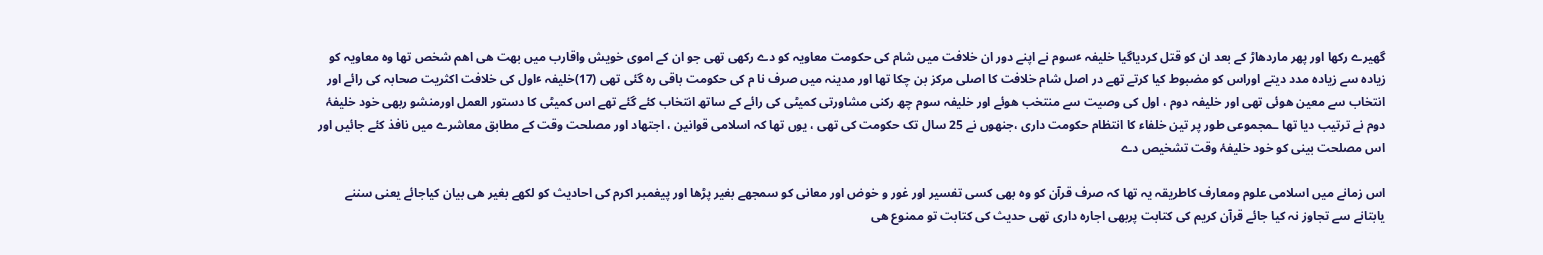گھيرے رکھا اور پھر ماردھاڑ کے بعد ان کو قتل کردياگيا خليفہ ٴسوم نے اپنے دور ان خلافت ميں شام کى حکومت معاويہ کو دے رکھى تھى جو ان کے اموى خويش واقارب ميں بھت ھى اھم شخص تھا وہ معاويہ کو زيادہ سے زيادہ مدد ديتے اوراس کو مضبوط کيا کرتے تھے در اصل شام خلافت کا اصلى مرکز بن چکا تھا اور مدينہ ميں صرف نا م کى حکومت باقى رہ گئى تھى (17)خليفہ ٴاول کى خلافت اکثريت صحابہ کى رائے اور انتخاب سے معين ھوئى تھى اور خليفہ دوم ، اول کى وصيت سے منتخب ھوئے اور خليفہ سوم چھ رکنى مشاورتى کميٹى کى رائے کے ساتھ انتخاب کئے گئے تھے اس کميٹى کا دستور العمل اورمنشو ربھى خود خليفۂ دوم نے ترتيب ديا تھا ـمجموعى طور پر تين خلفاء کا انتظام حکومت دارى ،جنھوں نے 25 سال تک حکومت کى تھى ، يوں تھا کہ اسلامى قوانين ، اجتھاد اور مصلحت وقت کے مطابق معاشرے ميں نافذ کئے جائيں اور اس مصلحت بينى کو خود خليفۂ وقت تشخيص دے

اس زمانے ميں اسلامى علوم ومعارف کاطريقہ يہ تھا کہ صرف قرآن کو وہ بھى کسى تفسير اور غور و خوض اور معانى کو سمجھے بغير پڑھا اور پيغمبر اکرم کى احاديث کو لکھے بغير ھى بيان کياجائے يعنى سننے يابتانے سے تجاوز نہ کيا جائے قرآن کريم کى کتابت پربھى اجارہ دارى تھى حديث کى کتابت تو ممنوع ھى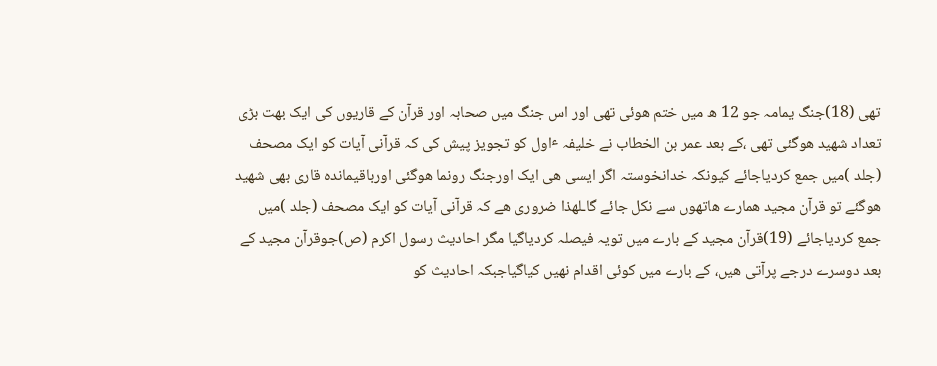تھى (18)جنگ يمامہ جو 12 ھ ميں ختم ھوئى تھى اور اس جنگ ميں صحابہ اور قرآن کے قاريوں کى ايک بھت بڑى تعداد شھيد ھوگئى تھى ،کے بعد عمر بن الخطاب نے خليفہ ٴاول کو تجويز پيش کى کہ قرآنى آيات کو ايک مصحف (جلد )ميں جمع کردياجائے کيونکہ خدانخوستہ اگر ايسى ھى ايک اورجنگ رونما ھوگئى اورباقيماندہ قارى بھى شھيد ھوگئے تو قرآن مجيد ھمارے ھاتھوں سے نکل جائے گاـلھذا ضرورى ھے کہ قرآنى آيات کو ايک مصحف (جلد )ميں جمع کردياجائے (19)قرآن مجيد کے بارے ميں تويہ فيصلہ کردياگيا مگر احاديث رسول اکرم (ص)جوقرآن مجيد کے بعد دوسرے درجے پرآتى ھيں، کے بارے ميں کوئى اقدام نھيں کياگياجبکہ احاديث کو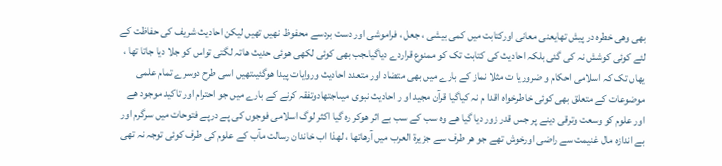بھى وھى خطرہ در پيش تھايعنى معانى اورکتابت ميں کمى بيشى ، جعل ، فراموشى اور دست بردسے محفوظ نھيں تھيں ليکن احاديث شريف کى حفاظت کے لئے کوئى کوشش نہ کى گئى بلکہ احاديث کى کتابت تک کو ممنوع قراردے دياگياـجب بھى کوئى لکھى ھوئى حديث ھاتہ لگتى تواس کو جلا ديا جاتا تھا ، يھاں تک کہ اسلامى احکام و ضروريا ت مثلا نماز کے بارے ميں بھى متضاد اور متعدد احاديث وروايات پيدا ھوگئيںتھيں اسى طرح دوسرے تمام علمى موضوعات کے متعلق بھى کوئى خاطرخواہ اقدا م نہ کياگيا قرآن مجيد او ر احاديث نبوى ميںاجتھادوتفقہ کرنے کے بارے ميں جو احترام اور تاکيد موجود ھے اور علوم کو وسعت وترقى دينے پر جس قدر زور ديا گيا ھے وہ سب کے سب بے اثر ھوکر رہ گيا اکثر لوگ اسلامى فوجوں کى پے درپے فتوحات ميں سرگرم اور بے اندازہ مال غنيمت سے راضى اورخوش تھے جو ھر طرف سے جزيرة العرب ميں آرھاتھا ، لھذا اب خاندان رسالت مآب کے علوم کى طرف کوئى توجہ نہ تھى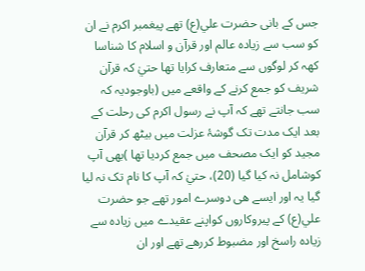جس کے بانى حضرت علي(ع) تھے پيغمبر اکرم نے ان کو سب سے زيادہ عالم اور قرآن و اسلام کا شناسا کھہ کر لوگوں سے متعارف کرايا تھا حتيٰ کہ قرآن شريف کو جمع کرنے کے واقعے ميں (باوجوديہ کہ سب جانتے تھے کہ آپ نے رسول اکرم کى رحلت کے بعد ايک مدت تک گوشۂ عزلت ميں بيٹھ کر قرآن مجيد کو ايک مصحف ميں جمع کرديا تھا )بھى آپ کوشامل نہ کيا گيا (20)، حتيٰ کہ آپ کا نام تک نہ ليا گيا يہ اور ايسے ھى دوسرے امور تھے جو حضرت علي(ع) کے پيروکاروں کواپنے عقيدے ميں زيادہ سے زيادہ راسخ اور مضبوط کررھے تھے اور ان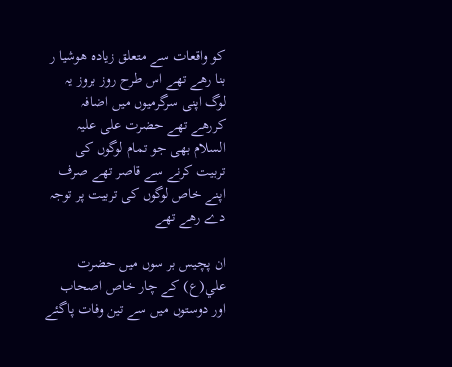کو واقعات سے متعلق زيادہ ھوشيا ر بنا رھے تھے اس طرح روز بروز يہ لوگ اپنى سرگرميوں ميں اضافہ کررھے تھے حضرت على عليہ السلام بھى جو تمام لوگوں کى تربيت کرنے سے قاصر تھے صرف اپنے خاص لوگوں کى تربيت پر توجہ دے رھے تھے

ان پچيس بر سوں ميں حضرت علي(ع) کے چار خاص اصحاب اور دوستوں ميں سے تين وفات پاگئے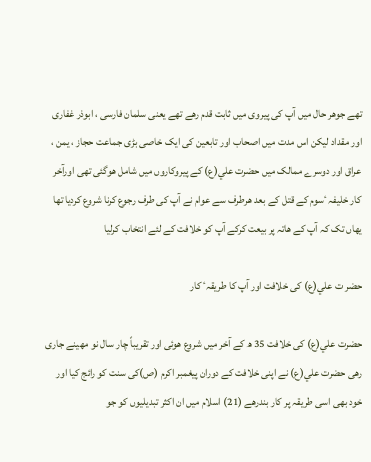تھے جوھر حال ميں آپ کى پيروى ميں ثابت قدم رھے تھے يعنى سلمان فارسى ، ابوذر غفارى اور مقداد ليکن اس مدت ميں اصحاب اور تابعين کى ايک خاصى بڑى جماعت حجاز ، يمن ، عراق اور دوسرے ممالک ميں حضرت علي(ع) کے پيروکاروں ميں شامل ھوگئى تھى اورآخر کار خليفہ ٴسوم کے قتل کے بعد ھرطرف سے عوام نے آپ کى طرف رجوع کرنا شروع کرديا تھا يھاں تک کہ آپ کے ھاتہ پر بيعت کرکے آپ کو خلافت کے لئے انتخاب کرليا

حضر ت علي(ع) کى خلافت اور آپ کا طريقہٴ کار

حضرت علي(ع) کى خلافت 35 ھ کے آخر ميں شروع ھوئى اور تقريباً چار سال نو مھينے جارى رھى حضرت علي(ع) نے اپنى خلافت کے دوران پيغمبر اکرم (ص)کى سنت کو رائج کيا اور خود بھى اسى طريقہ پر کار بندرھے (21) اسلام ميں ان اکثر تبديليوں کو جو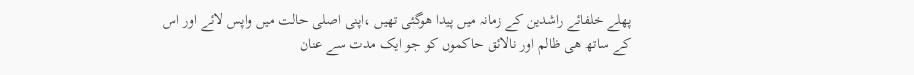پھلے خلفائے راشدين کے زمانہ ميں پيدا ھوگئى تھيں ،اپنى اصلى حالت ميں واپس لائے اور اس کے ساتھ ھى ظالم اور نالائق حاکموں کو جو ايک مدت سے عنان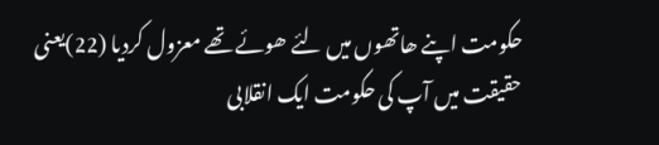حکومت اپنے ھاتھوں ميں لئے ھوئے تھے معزول کرديا (22)يعنى حقيقت ميں آپ کى حکومت ايک انقلابى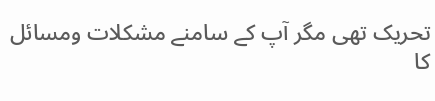تحريک تھى مگر آپ کے سامنے مشکلات ومسائل کا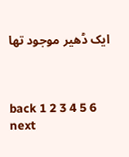ايک ڈھير موجود تھا



back 1 2 3 4 5 6 next